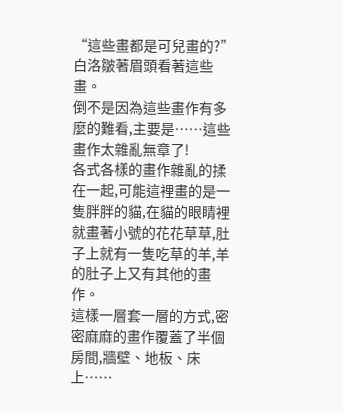“這些畫都是可兒畫的?”白洛皺著眉頭看著這些畫。
倒不是因為這些畫作有多麼的難看,主要是……這些畫作太雜亂無章了!
各式各樣的畫作雜亂的揉在一起,可能這裡畫的是一隻胖胖的貓,在貓的眼睛裡就畫著小號的花花草草,肚子上就有一隻吃草的羊,羊的肚子上又有其他的畫作。
這樣一層套一層的方式,密密麻麻的畫作覆蓋了半個房間,牆壁、地板、床上……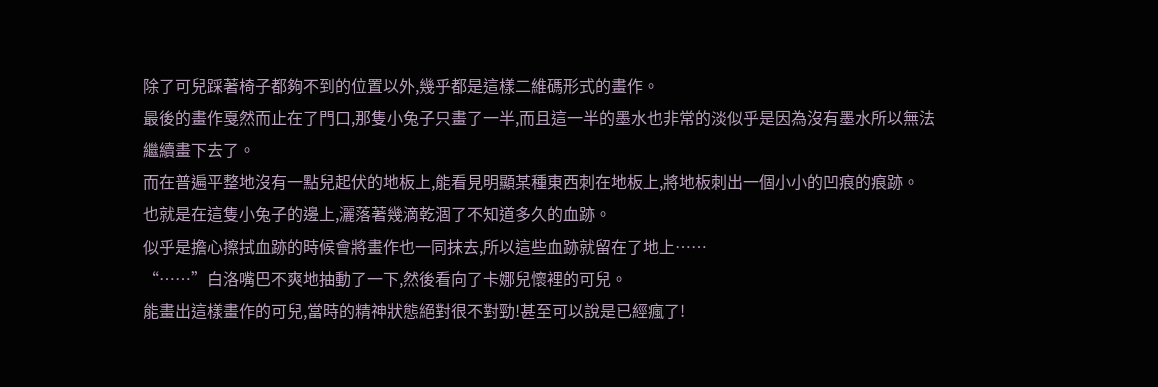除了可兒踩著椅子都夠不到的位置以外,幾乎都是這樣二維碼形式的畫作。
最後的畫作戛然而止在了門口,那隻小兔子只畫了一半,而且這一半的墨水也非常的淡似乎是因為沒有墨水所以無法繼續畫下去了。
而在普遍平整地沒有一點兒起伏的地板上,能看見明顯某種東西刺在地板上,將地板刺出一個小小的凹痕的痕跡。
也就是在這隻小兔子的邊上,灑落著幾滴乾涸了不知道多久的血跡。
似乎是擔心擦拭血跡的時候會將畫作也一同抹去,所以這些血跡就留在了地上……
“……”白洛嘴巴不爽地抽動了一下,然後看向了卡娜兒懷裡的可兒。
能畫出這樣畫作的可兒,當時的精神狀態絕對很不對勁!甚至可以說是已經瘋了!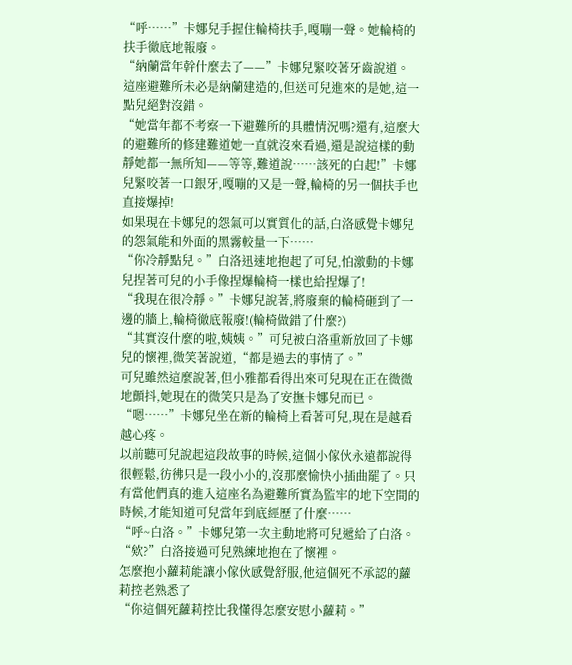“呼……”卡娜兒手握住輪椅扶手,嘎嘣一聲。她輪椅的扶手徹底地報廢。
“納蘭當年幹什麼去了——”卡娜兒緊咬著牙齒說道。
這座避難所未必是納蘭建造的,但送可兒進來的是她,這一點兒絕對沒錯。
“她當年都不考察一下避難所的具體情況嗎?還有,這麼大的避難所的修建難道她一直就沒來看過,還是說這樣的動靜她都一無所知——等等,難道說……該死的白起!”卡娜兒緊咬著一口銀牙,嘎嘣的又是一聲,輪椅的另一個扶手也直接爆掉!
如果現在卡娜兒的怨氣可以實質化的話,白洛感覺卡娜兒的怨氣能和外面的黑霧較量一下……
“你冷靜點兒。”白洛迅速地抱起了可兒,怕激動的卡娜兒捏著可兒的小手像捏爆輪椅一樣也給捏爆了!
“我現在很冷靜。”卡娜兒說著,將廢棄的輪椅砸到了一邊的牆上,輪椅徹底報廢!(輪椅做錯了什麼?)
“其實沒什麼的啦,姨姨。”可兒被白洛重新放回了卡娜兒的懷裡,微笑著說道,“都是過去的事情了。”
可兒雖然這麼說著,但小雅都看得出來可兒現在正在微微地顫抖,她現在的微笑只是為了安撫卡娜兒而已。
“嗯……”卡娜兒坐在新的輪椅上看著可兒,現在是越看越心疼。
以前聽可兒說起這段故事的時候,這個小傢伙永遠都說得很輕鬆,彷彿只是一段小小的,沒那麼愉快小插曲罷了。只有當他們真的進入這座名為避難所實為監牢的地下空間的時候,才能知道可兒當年到底經歷了什麼……
“呼~白洛。”卡娜兒第一次主動地將可兒遞給了白洛。
“欸?”白洛接過可兒熟練地抱在了懷裡。
怎麼抱小蘿莉能讓小傢伙感覺舒服,他這個死不承認的蘿莉控老熟悉了
“你這個死蘿莉控比我懂得怎麼安慰小蘿莉。”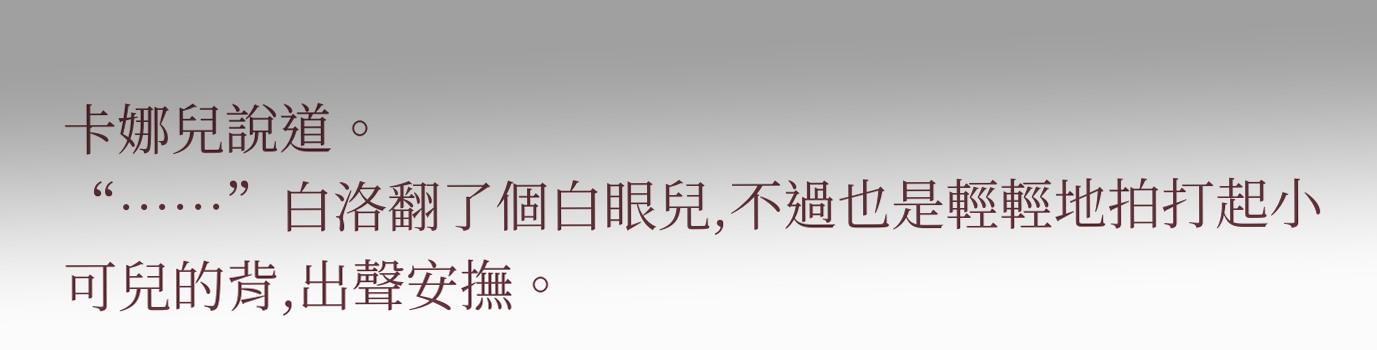卡娜兒說道。
“……”白洛翻了個白眼兒,不過也是輕輕地拍打起小可兒的背,出聲安撫。